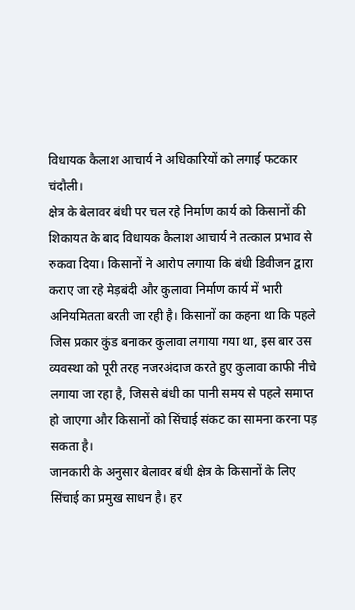विधायक कैलाश आचार्य ने अधिकारियों को लगाई फटकार
चंदौली।
क्षेत्र के बेलावर बंधी पर चल रहे निर्माण कार्य को किसानों की शिकायत के बाद विधायक कैलाश आचार्य ने तत्काल प्रभाव से रुकवा दिया। किसानों ने आरोप लगाया कि बंधी डिवीजन द्वारा कराए जा रहे मेड़बंदी और कुलावा निर्माण कार्य में भारी अनियमितता बरती जा रही है। किसानों का कहना था कि पहले जिस प्रकार कुंड बनाकर कुलावा लगाया गया था, इस बार उस व्यवस्था को पूरी तरह नजरअंदाज करते हुए कुलावा काफी नीचे लगाया जा रहा है, जिससे बंधी का पानी समय से पहले समाप्त हो जाएगा और किसानों को सिंचाई संकट का सामना करना पड़ सकता है।
जानकारी के अनुसार बेलावर बंधी क्षेत्र के किसानों के लिए सिंचाई का प्रमुख साधन है। हर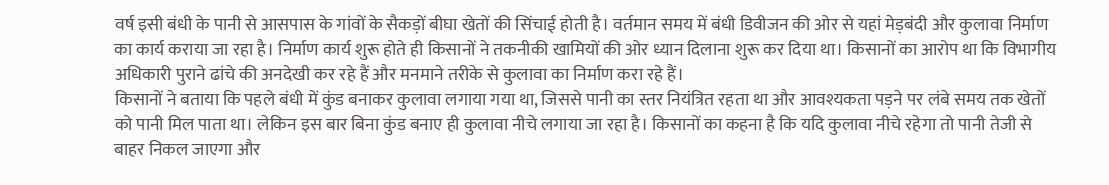वर्ष इसी बंधी के पानी से आसपास के गांवों के सैकड़ों बीघा खेतों की सिंचाई होती है। वर्तमान समय में बंधी डिवीजन की ओर से यहां मेड़बंदी और कुलावा निर्माण का कार्य कराया जा रहा है। निर्माण कार्य शुरू होते ही किसानों ने तकनीकी खामियों की ओर ध्यान दिलाना शुरू कर दिया था। किसानों का आरोप था कि विभागीय अधिकारी पुराने ढांचे की अनदेखी कर रहे हैं और मनमाने तरीके से कुलावा का निर्माण करा रहे हैं।
किसानों ने बताया कि पहले बंधी में कुंड बनाकर कुलावा लगाया गया था, जिससे पानी का स्तर नियंत्रित रहता था और आवश्यकता पड़ने पर लंबे समय तक खेतों को पानी मिल पाता था। लेकिन इस बार बिना कुंड बनाए ही कुलावा नीचे लगाया जा रहा है। किसानों का कहना है कि यदि कुलावा नीचे रहेगा तो पानी तेजी से बाहर निकल जाएगा और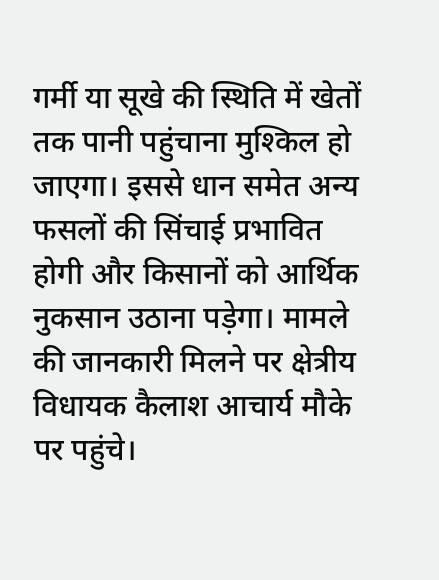गर्मी या सूखे की स्थिति में खेतों तक पानी पहुंचाना मुश्किल हो जाएगा। इससे धान समेत अन्य फसलों की सिंचाई प्रभावित होगी और किसानों को आर्थिक नुकसान उठाना पड़ेगा। मामले की जानकारी मिलने पर क्षेत्रीय विधायक कैलाश आचार्य मौके पर पहुंचे।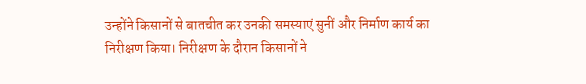उन्होंने किसानों से बातचीत कर उनकी समस्याएं सुनीं और निर्माण कार्य का निरीक्षण किया। निरीक्षण के दौरान किसानों ने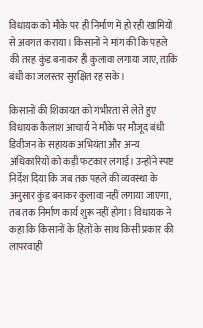विधायक को मौके पर ही निर्माण में हो रही खामियों से अवगत कराया। किसानों ने मांग की कि पहले की तरह कुंड बनाकर ही कुलावा लगाया जाए, ताकि बंधी का जलस्तर सुरक्षित रह सके।

किसानों की शिकायत को गंभीरता से लेते हुए विधायक कैलाश आचार्य ने मौके पर मौजूद बंधी डिवीजन के सहायक अभियंता और अन्य अधिकारियों को कड़ी फटकार लगाई। उन्होंने स्पष्ट निर्देश दिया कि जब तक पहले की व्यवस्था के अनुसार कुंड बनाकर कुलावा नहीं लगाया जाएगा, तब तक निर्माण कार्य शुरू नहीं होगा। विधायक ने कहा कि किसानों के हितों के साथ किसी प्रकार की लापरवाही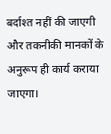बर्दाश्त नहीं की जाएगी और तकनीकी मानकों के अनुरूप ही कार्य कराया जाएगा।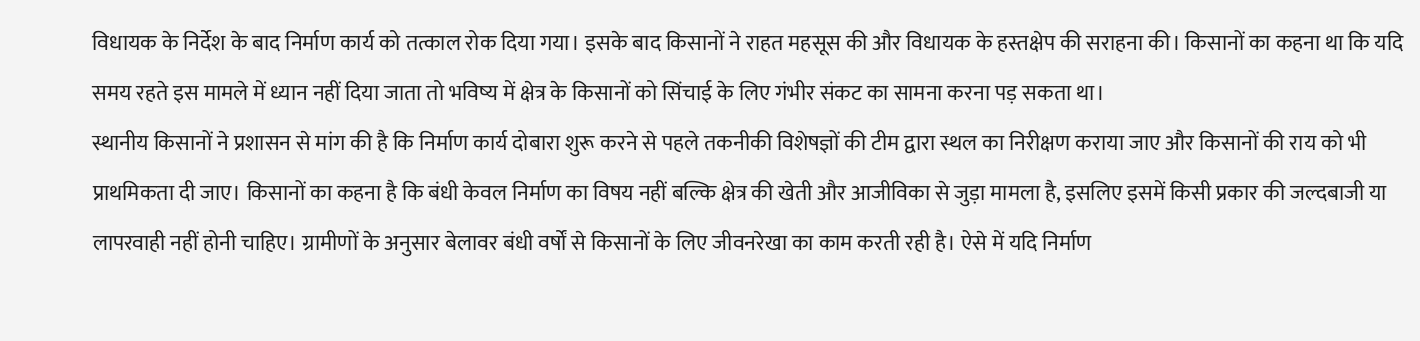विधायक के निर्देश के बाद निर्माण कार्य को तत्काल रोक दिया गया। इसके बाद किसानों ने राहत महसूस की और विधायक के हस्तक्षेप की सराहना की। किसानों का कहना था कि यदि समय रहते इस मामले में ध्यान नहीं दिया जाता तो भविष्य में क्षेत्र के किसानों को सिंचाई के लिए गंभीर संकट का सामना करना पड़ सकता था।
स्थानीय किसानों ने प्रशासन से मांग की है कि निर्माण कार्य दोबारा शुरू करने से पहले तकनीकी विशेषज्ञों की टीम द्वारा स्थल का निरीक्षण कराया जाए और किसानों की राय को भी प्राथमिकता दी जाए। किसानों का कहना है कि बंधी केवल निर्माण का विषय नहीं बल्कि क्षेत्र की खेती और आजीविका से जुड़ा मामला है, इसलिए इसमें किसी प्रकार की जल्दबाजी या लापरवाही नहीं होनी चाहिए। ग्रामीणों के अनुसार बेलावर बंधी वर्षों से किसानों के लिए जीवनरेखा का काम करती रही है। ऐसे में यदि निर्माण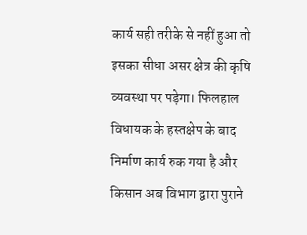कार्य सही तरीके से नहीं हुआ तो इसका सीधा असर क्षेत्र की कृषि व्यवस्था पर पड़ेगा। फिलहाल विधायक के हस्तक्षेप के बाद निर्माण कार्य रुक गया है और किसान अब विभाग द्वारा पुराने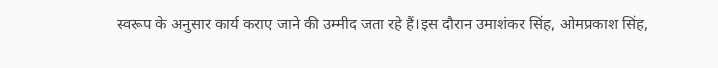स्वरूप के अनुसार कार्य कराए जाने की उम्मीद जता रहे हैं।इस दौरान उमाशंकर सिंह, ओमप्रकाश सिंह,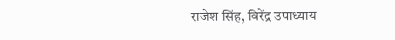राजेश सिंह, विरेंद्र उपाध्याय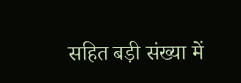सहित बड़ी संख्या में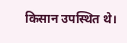किसान उपस्थित थे।